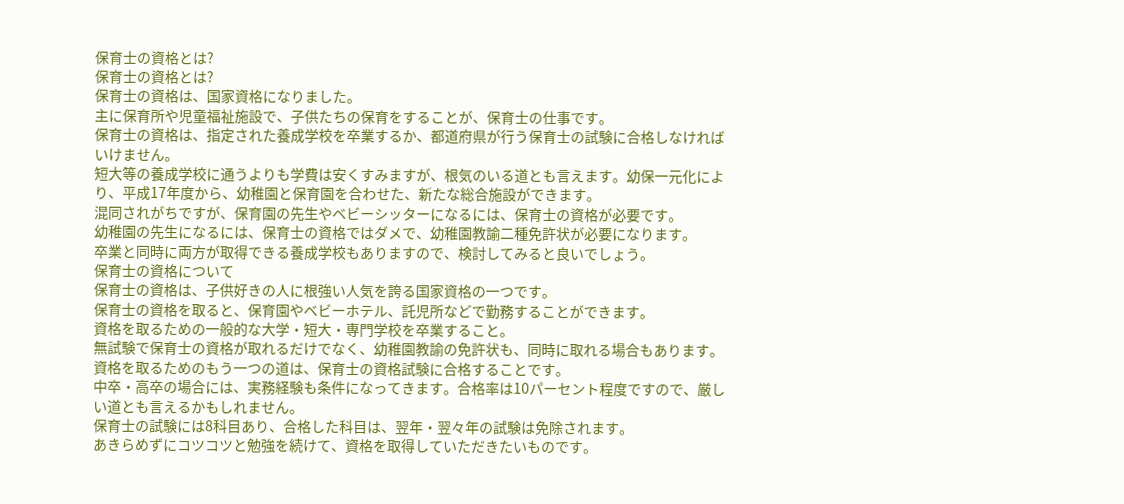保育士の資格とは?
保育士の資格とは?
保育士の資格は、国家資格になりました。
主に保育所や児童福祉施設で、子供たちの保育をすることが、保育士の仕事です。
保育士の資格は、指定された養成学校を卒業するか、都道府県が行う保育士の試験に合格しなければいけません。
短大等の養成学校に通うよりも学費は安くすみますが、根気のいる道とも言えます。幼保一元化により、平成17年度から、幼稚園と保育園を合わせた、新たな総合施設ができます。
混同されがちですが、保育園の先生やベビーシッターになるには、保育士の資格が必要です。
幼稚園の先生になるには、保育士の資格ではダメで、幼稚園教諭二種免許状が必要になります。
卒業と同時に両方が取得できる養成学校もありますので、検討してみると良いでしょう。
保育士の資格について
保育士の資格は、子供好きの人に根強い人気を誇る国家資格の一つです。
保育士の資格を取ると、保育園やベビーホテル、託児所などで勤務することができます。
資格を取るための一般的な大学・短大・専門学校を卒業すること。
無試験で保育士の資格が取れるだけでなく、幼稚園教諭の免許状も、同時に取れる場合もあります。
資格を取るためのもう一つの道は、保育士の資格試験に合格することです。
中卒・高卒の場合には、実務経験も条件になってきます。合格率は10パーセント程度ですので、厳しい道とも言えるかもしれません。
保育士の試験には8科目あり、合格した科目は、翌年・翌々年の試験は免除されます。
あきらめずにコツコツと勉強を続けて、資格を取得していただきたいものです。